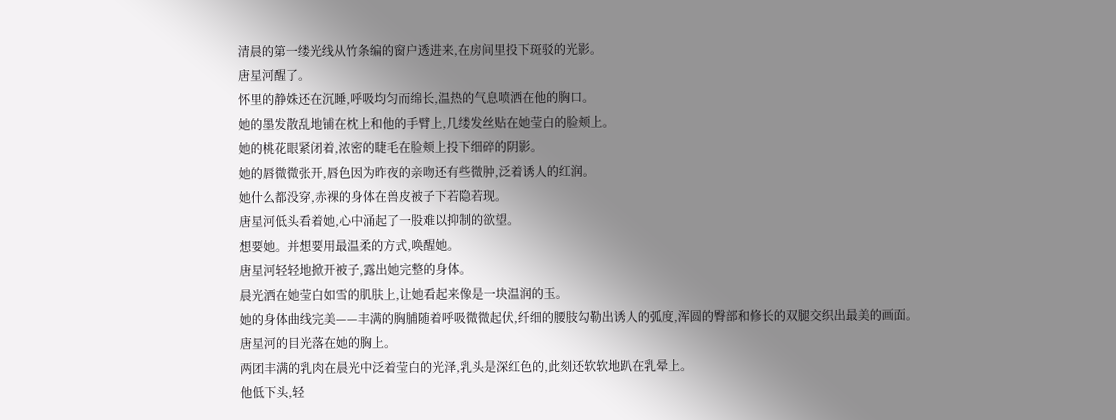清晨的第一缕光线从竹条编的窗户透进来,在房间里投下斑驳的光影。
唐星河醒了。
怀里的静姝还在沉睡,呼吸均匀而绵长,温热的气息喷洒在他的胸口。
她的墨发散乱地铺在枕上和他的手臂上,几缕发丝贴在她莹白的脸颊上。
她的桃花眼紧闭着,浓密的睫毛在脸颊上投下细碎的阴影。
她的唇微微张开,唇色因为昨夜的亲吻还有些微肿,泛着诱人的红润。
她什么都没穿,赤裸的身体在兽皮被子下若隐若现。
唐星河低头看着她,心中涌起了一股难以抑制的欲望。
想要她。并想要用最温柔的方式,唤醒她。
唐星河轻轻地掀开被子,露出她完整的身体。
晨光洒在她莹白如雪的肌肤上,让她看起来像是一块温润的玉。
她的身体曲线完美——丰满的胸脯随着呼吸微微起伏,纤细的腰肢勾勒出诱人的弧度,浑圆的臀部和修长的双腿交织出最美的画面。
唐星河的目光落在她的胸上。
两团丰满的乳肉在晨光中泛着莹白的光泽,乳头是深红色的,此刻还软软地趴在乳晕上。
他低下头,轻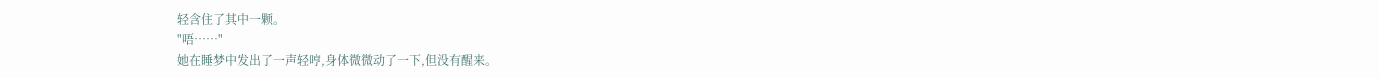轻含住了其中一颗。
"唔……"
她在睡梦中发出了一声轻哼,身体微微动了一下,但没有醒来。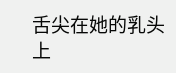舌尖在她的乳头上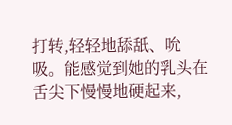打转,轻轻地舔舐、吮吸。能感觉到她的乳头在舌尖下慢慢地硬起来,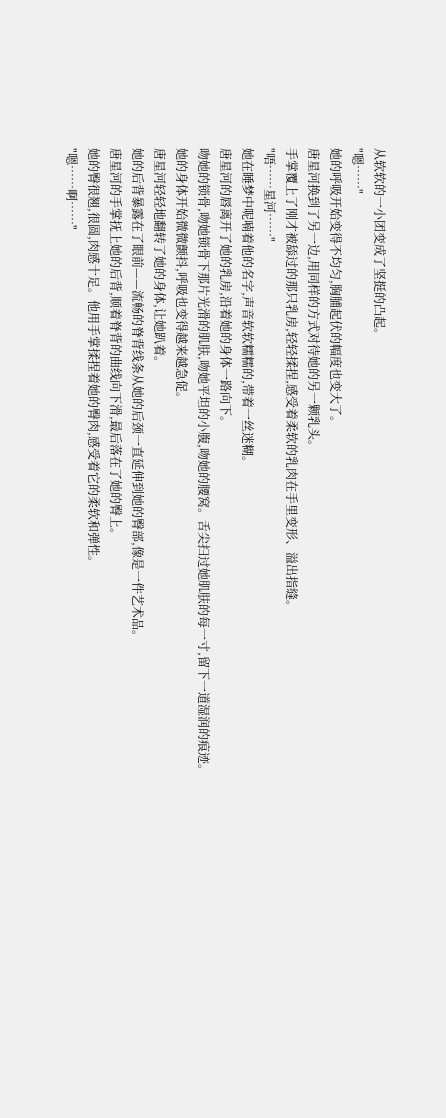从软软的一小团变成了坚挺的凸起。
"嗯……"
她的呼吸开始变得不均匀,胸脯起伏的幅度也变大了。
唐星河换到了另一边,用同样的方式对待她的另一颗乳头。
手掌覆上了刚才被舔过的那只乳房,轻轻揉捏,感受着柔软的乳肉在手里变形、溢出指缝。
"唔……星河……"
她在睡梦中呢喃着他的名字,声音软软糯糯的,带着一丝迷糊。
唐星河的唇离开了她的乳房,沿着她的身体一路向下。
吻她的锁骨,吻她锁骨下那片光滑的肌肤,吻她平坦的小腹,吻她的腰窝。舌尖扫过她肌肤的每一寸,留下一道湿润的痕迹。
她的身体开始微微颤抖,呼吸也变得越来越急促。
唐星河轻轻地翻转了她的身体,让她趴着。
她的后背暴露在了眼前——流畅的脊背线条从她的后颈一直延伸到她的臀部,像是一件艺术品。
唐星河的手掌抚上她的后背,顺着脊背的曲线向下滑,最后落在了她的臀上。
她的臀很翘,很圆,肉感十足。他用手掌揉捏着她的臀肉,感受着它的柔软和弹性。
"嗯……啊……"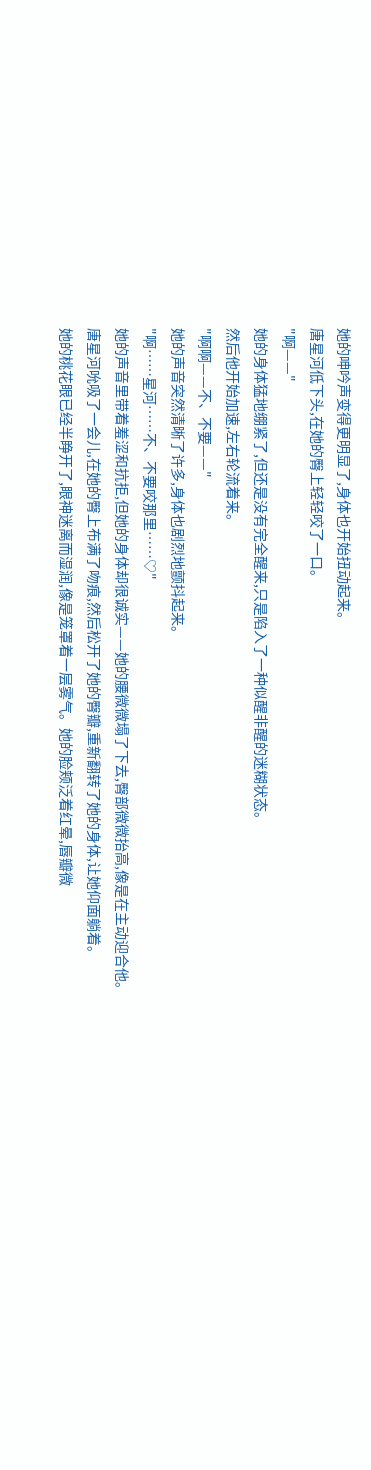她的呻吟声变得更明显了,身体也开始扭动起来。
唐星河低下头,在她的臀上轻轻咬了一口。
"啊——"
她的身体猛地绷紧了,但还是没有完全醒来,只是陷入了一种似醒非醒的迷糊状态。
然后他开始加速,左右轮流着来。
"啊啊——不、不要——"
她的声音突然清晰了许多,身体也剧烈地颤抖起来。
"啊……星河……不、不要咬那里……♡"
她的声音里带着羞涩和抗拒,但她的身体却很诚实——她的腰微微塌了下去,臀部微微抬高,像是在主动迎合他。
唐星河吮吸了一会儿,在她的臀上布满了吻痕,然后松开了她的臀瓣,重新翻转了她的身体,让她仰面躺着。
她的桃花眼已经半睁开了,眼神迷离而湿润,像是笼罩着一层雾气。她的脸颊泛着红晕,唇瓣微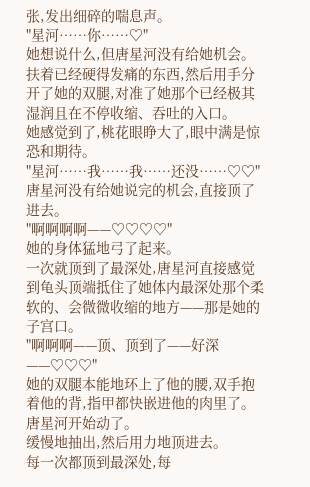张,发出细碎的喘息声。
"星河……你……♡"
她想说什么,但唐星河没有给她机会。
扶着已经硬得发痛的东西,然后用手分开了她的双腿,对准了她那个已经极其湿润且在不停收缩、吞吐的入口。
她感觉到了,桃花眼睁大了,眼中满是惊恐和期待。
"星河……我……我……还没……♡♡"
唐星河没有给她说完的机会,直接顶了进去。
"啊啊啊啊——♡♡♡♡"
她的身体猛地弓了起来。
一次就顶到了最深处,唐星河直接感觉到龟头顶端抵住了她体内最深处那个柔软的、会微微收缩的地方——那是她的子宫口。
"啊啊啊——顶、顶到了——好深——♡♡♡"
她的双腿本能地环上了他的腰,双手抱着他的背,指甲都快嵌进他的肉里了。
唐星河开始动了。
缓慢地抽出,然后用力地顶进去。
每一次都顶到最深处,每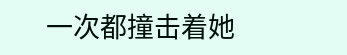一次都撞击着她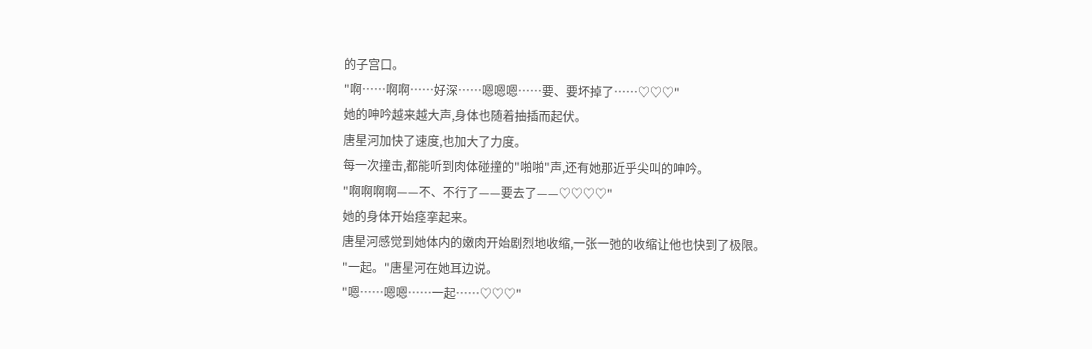的子宫口。
"啊……啊啊……好深……嗯嗯嗯……要、要坏掉了……♡♡♡"
她的呻吟越来越大声,身体也随着抽插而起伏。
唐星河加快了速度,也加大了力度。
每一次撞击,都能听到肉体碰撞的"啪啪"声,还有她那近乎尖叫的呻吟。
"啊啊啊啊——不、不行了——要去了——♡♡♡♡"
她的身体开始痉挛起来。
唐星河感觉到她体内的嫩肉开始剧烈地收缩,一张一弛的收缩让他也快到了极限。
"一起。"唐星河在她耳边说。
"嗯……嗯嗯……一起……♡♡♡"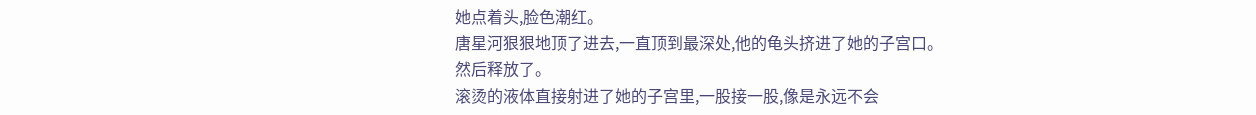她点着头,脸色潮红。
唐星河狠狠地顶了进去,一直顶到最深处,他的龟头挤进了她的子宫口。
然后释放了。
滚烫的液体直接射进了她的子宫里,一股接一股,像是永远不会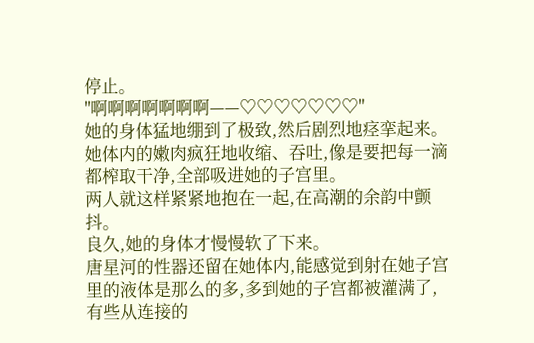停止。
"啊啊啊啊啊啊啊——♡♡♡♡♡♡♡"
她的身体猛地绷到了极致,然后剧烈地痉挛起来。她体内的嫩肉疯狂地收缩、吞吐,像是要把每一滴都榨取干净,全部吸进她的子宫里。
两人就这样紧紧地抱在一起,在高潮的余韵中颤抖。
良久,她的身体才慢慢软了下来。
唐星河的性器还留在她体内,能感觉到射在她子宫里的液体是那么的多,多到她的子宫都被灌满了,有些从连接的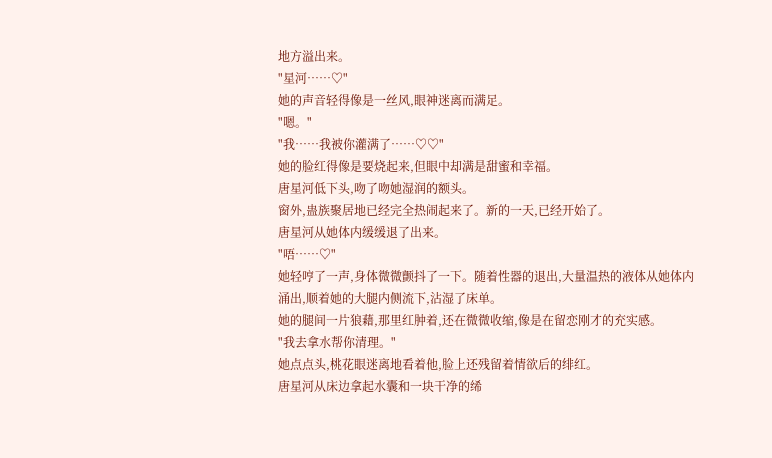地方溢出来。
"星河……♡"
她的声音轻得像是一丝风,眼神迷离而满足。
"嗯。"
"我……我被你灌满了……♡♡"
她的脸红得像是要烧起来,但眼中却满是甜蜜和幸福。
唐星河低下头,吻了吻她湿润的额头。
窗外,蛊族聚居地已经完全热闹起来了。新的一天,已经开始了。
唐星河从她体内缓缓退了出来。
"唔……♡"
她轻哼了一声,身体微微颤抖了一下。随着性器的退出,大量温热的液体从她体内涌出,顺着她的大腿内侧流下,沾湿了床单。
她的腿间一片狼藉,那里红肿着,还在微微收缩,像是在留恋刚才的充实感。
"我去拿水帮你清理。"
她点点头,桃花眼迷离地看着他,脸上还残留着情欲后的绯红。
唐星河从床边拿起水囊和一块干净的𫄨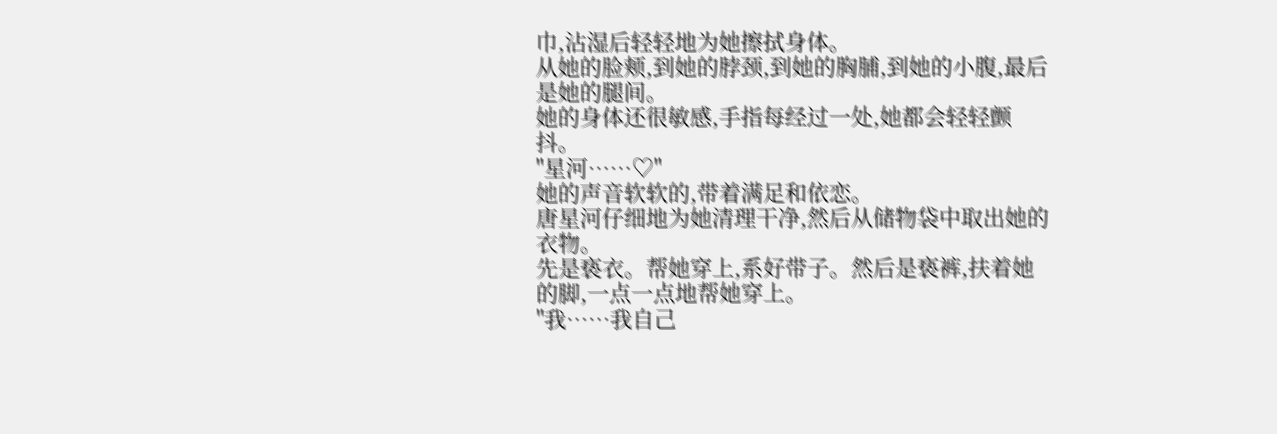巾,沾湿后轻轻地为她擦拭身体。
从她的脸颊,到她的脖颈,到她的胸脯,到她的小腹,最后是她的腿间。
她的身体还很敏感,手指每经过一处,她都会轻轻颤抖。
"星河……♡"
她的声音软软的,带着满足和依恋。
唐星河仔细地为她清理干净,然后从储物袋中取出她的衣物。
先是亵衣。帮她穿上,系好带子。然后是亵裤,扶着她的脚,一点一点地帮她穿上。
"我……我自己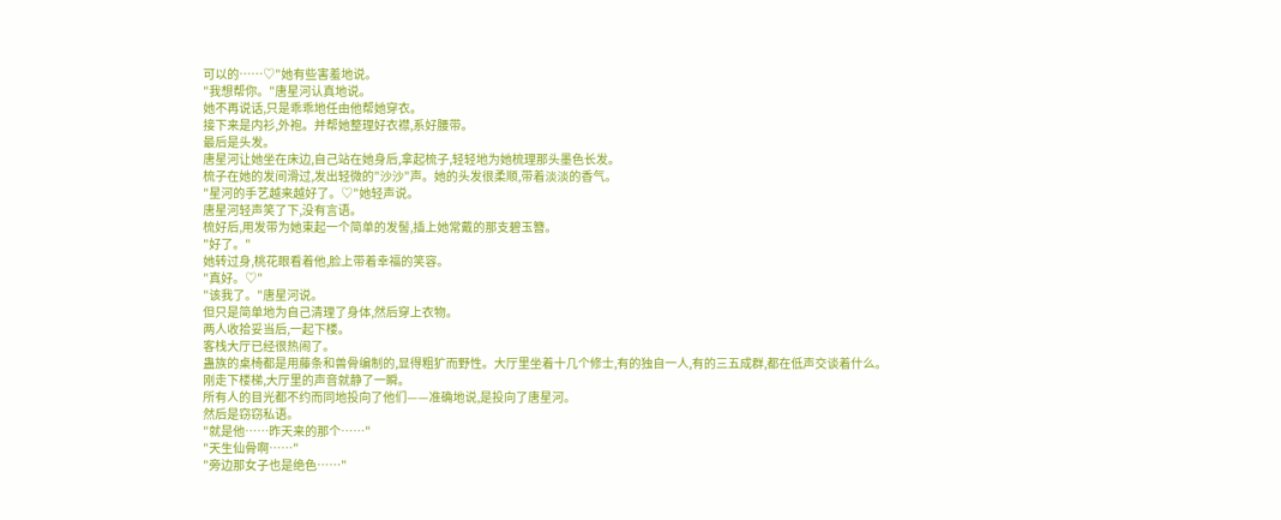可以的……♡"她有些害羞地说。
"我想帮你。"唐星河认真地说。
她不再说话,只是乖乖地任由他帮她穿衣。
接下来是内衫,外袍。并帮她整理好衣襟,系好腰带。
最后是头发。
唐星河让她坐在床边,自己站在她身后,拿起梳子,轻轻地为她梳理那头墨色长发。
梳子在她的发间滑过,发出轻微的"沙沙"声。她的头发很柔顺,带着淡淡的香气。
"星河的手艺越来越好了。♡"她轻声说。
唐星河轻声笑了下,没有言语。
梳好后,用发带为她束起一个简单的发髻,插上她常戴的那支碧玉簪。
"好了。"
她转过身,桃花眼看着他,脸上带着幸福的笑容。
"真好。♡"
"该我了。"唐星河说。
但只是简单地为自己清理了身体,然后穿上衣物。
两人收拾妥当后,一起下楼。
客栈大厅已经很热闹了。
蛊族的桌椅都是用藤条和兽骨编制的,显得粗犷而野性。大厅里坐着十几个修士,有的独自一人,有的三五成群,都在低声交谈着什么。
刚走下楼梯,大厅里的声音就静了一瞬。
所有人的目光都不约而同地投向了他们——准确地说,是投向了唐星河。
然后是窃窃私语。
"就是他……昨天来的那个……"
"天生仙骨啊……"
"旁边那女子也是绝色……"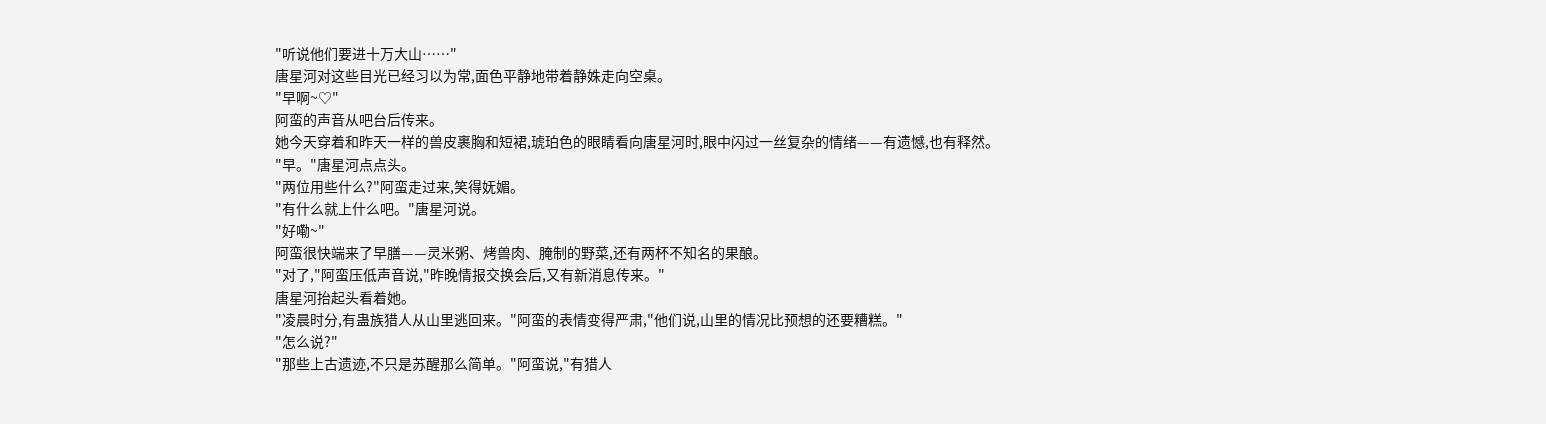"听说他们要进十万大山……"
唐星河对这些目光已经习以为常,面色平静地带着静姝走向空桌。
"早啊~♡"
阿蛮的声音从吧台后传来。
她今天穿着和昨天一样的兽皮裹胸和短裙,琥珀色的眼睛看向唐星河时,眼中闪过一丝复杂的情绪——有遗憾,也有释然。
"早。"唐星河点点头。
"两位用些什么?"阿蛮走过来,笑得妩媚。
"有什么就上什么吧。"唐星河说。
"好嘞~"
阿蛮很快端来了早膳——灵米粥、烤兽肉、腌制的野菜,还有两杯不知名的果酿。
"对了,"阿蛮压低声音说,"昨晚情报交换会后,又有新消息传来。"
唐星河抬起头看着她。
"凌晨时分,有蛊族猎人从山里逃回来。"阿蛮的表情变得严肃,"他们说,山里的情况比预想的还要糟糕。"
"怎么说?"
"那些上古遗迹,不只是苏醒那么简单。"阿蛮说,"有猎人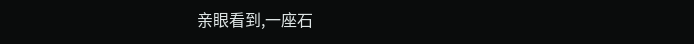亲眼看到,一座石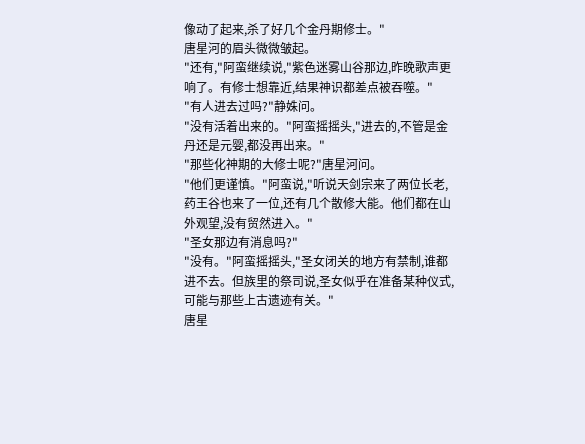像动了起来,杀了好几个金丹期修士。"
唐星河的眉头微微皱起。
"还有,"阿蛮继续说,"紫色迷雾山谷那边,昨晚歌声更响了。有修士想靠近,结果神识都差点被吞噬。"
"有人进去过吗?"静姝问。
"没有活着出来的。"阿蛮摇摇头,"进去的,不管是金丹还是元婴,都没再出来。"
"那些化神期的大修士呢?"唐星河问。
"他们更谨慎。"阿蛮说,"听说天剑宗来了两位长老,药王谷也来了一位,还有几个散修大能。他们都在山外观望,没有贸然进入。"
"圣女那边有消息吗?"
"没有。"阿蛮摇摇头,"圣女闭关的地方有禁制,谁都进不去。但族里的祭司说,圣女似乎在准备某种仪式,可能与那些上古遗迹有关。"
唐星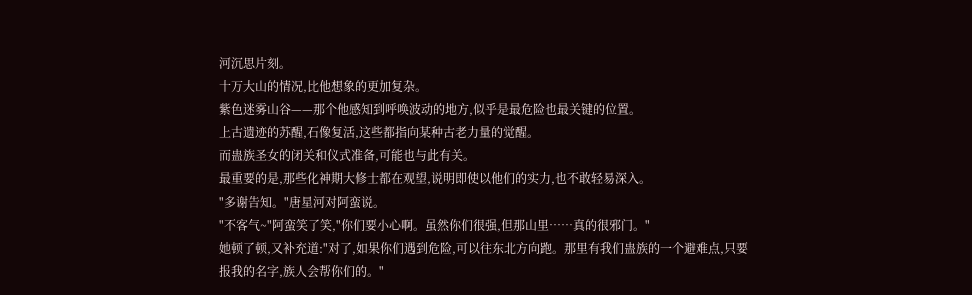河沉思片刻。
十万大山的情况,比他想象的更加复杂。
紫色迷雾山谷——那个他感知到呼唤波动的地方,似乎是最危险也最关键的位置。
上古遗迹的苏醒,石像复活,这些都指向某种古老力量的觉醒。
而蛊族圣女的闭关和仪式准备,可能也与此有关。
最重要的是,那些化神期大修士都在观望,说明即使以他们的实力,也不敢轻易深入。
"多谢告知。"唐星河对阿蛮说。
"不客气~"阿蛮笑了笑,"你们要小心啊。虽然你们很强,但那山里……真的很邪门。"
她顿了顿,又补充道:"对了,如果你们遇到危险,可以往东北方向跑。那里有我们蛊族的一个避难点,只要报我的名字,族人会帮你们的。"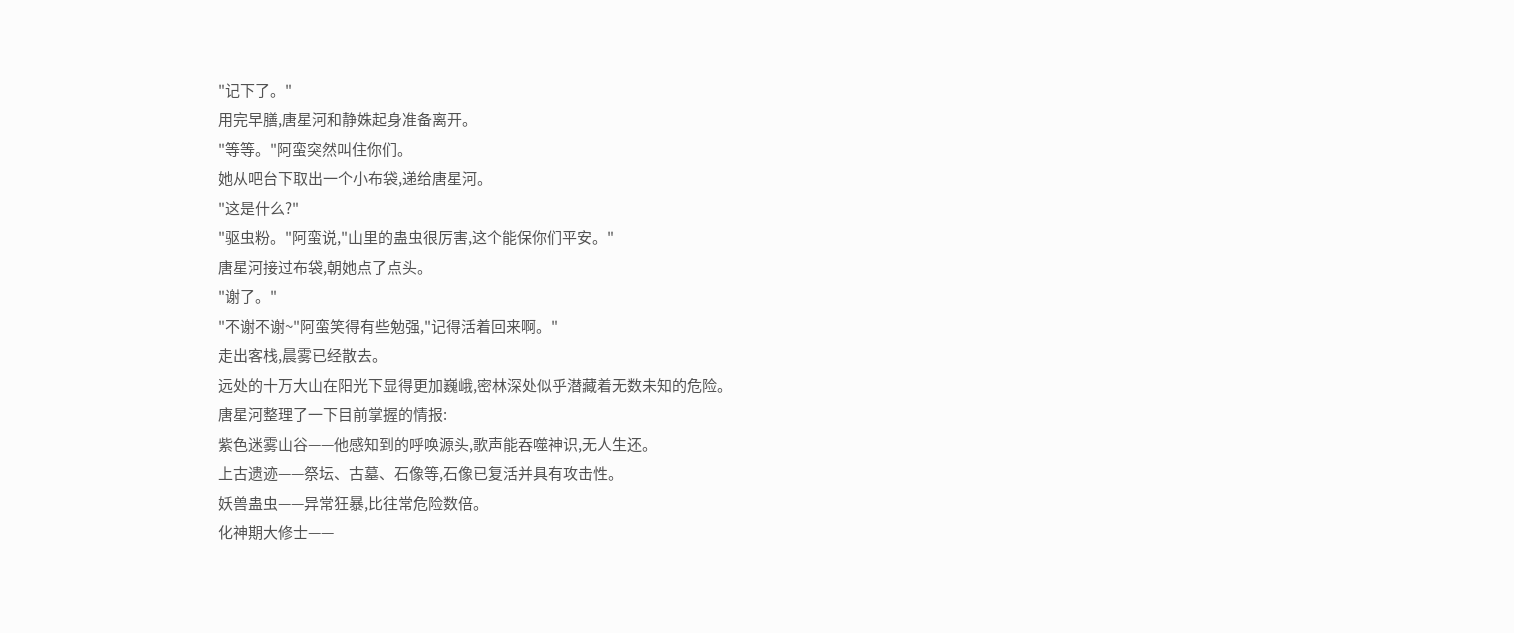"记下了。"
用完早膳,唐星河和静姝起身准备离开。
"等等。"阿蛮突然叫住你们。
她从吧台下取出一个小布袋,递给唐星河。
"这是什么?"
"驱虫粉。"阿蛮说,"山里的蛊虫很厉害,这个能保你们平安。"
唐星河接过布袋,朝她点了点头。
"谢了。"
"不谢不谢~"阿蛮笑得有些勉强,"记得活着回来啊。"
走出客栈,晨雾已经散去。
远处的十万大山在阳光下显得更加巍峨,密林深处似乎潜藏着无数未知的危险。
唐星河整理了一下目前掌握的情报:
紫色迷雾山谷——他感知到的呼唤源头,歌声能吞噬神识,无人生还。
上古遗迹——祭坛、古墓、石像等,石像已复活并具有攻击性。
妖兽蛊虫——异常狂暴,比往常危险数倍。
化神期大修士——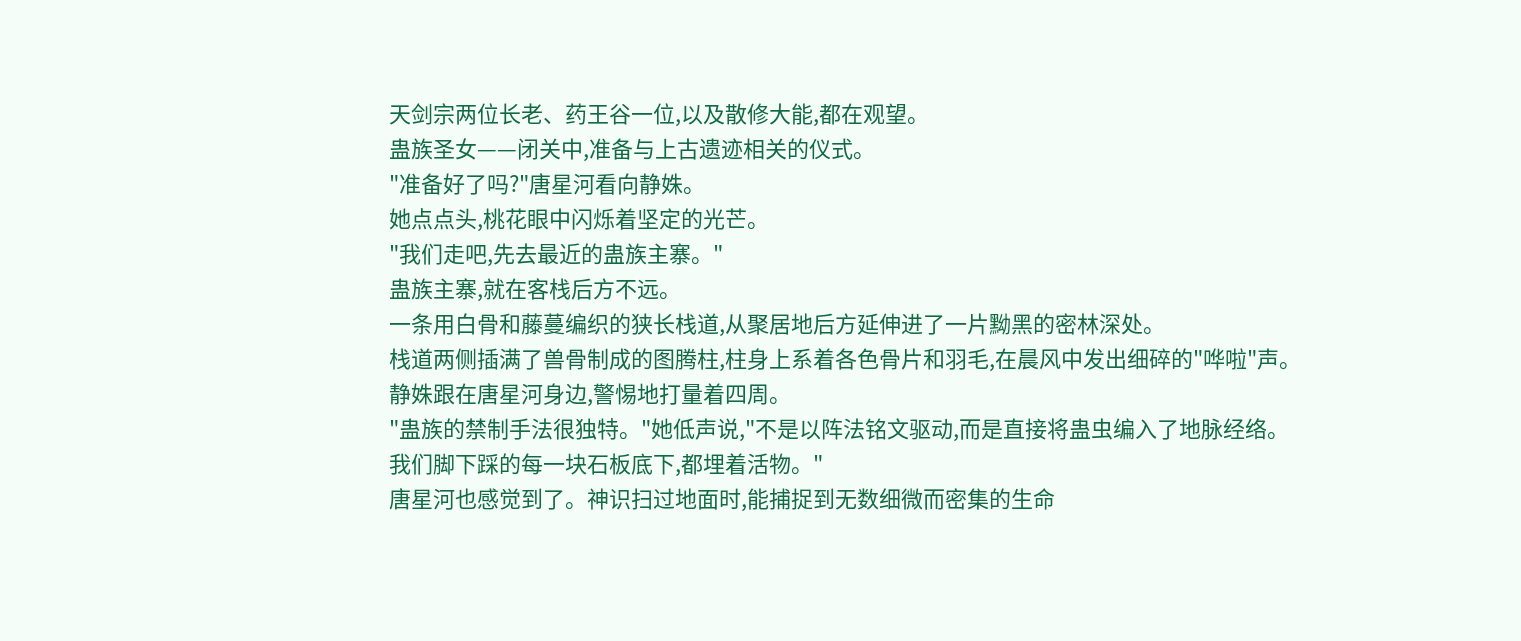天剑宗两位长老、药王谷一位,以及散修大能,都在观望。
蛊族圣女——闭关中,准备与上古遗迹相关的仪式。
"准备好了吗?"唐星河看向静姝。
她点点头,桃花眼中闪烁着坚定的光芒。
"我们走吧,先去最近的蛊族主寨。"
蛊族主寨,就在客栈后方不远。
一条用白骨和藤蔓编织的狭长栈道,从聚居地后方延伸进了一片黝黑的密林深处。
栈道两侧插满了兽骨制成的图腾柱,柱身上系着各色骨片和羽毛,在晨风中发出细碎的"哗啦"声。
静姝跟在唐星河身边,警惕地打量着四周。
"蛊族的禁制手法很独特。"她低声说,"不是以阵法铭文驱动,而是直接将蛊虫编入了地脉经络。我们脚下踩的每一块石板底下,都埋着活物。"
唐星河也感觉到了。神识扫过地面时,能捕捉到无数细微而密集的生命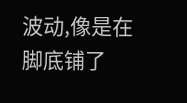波动,像是在脚底铺了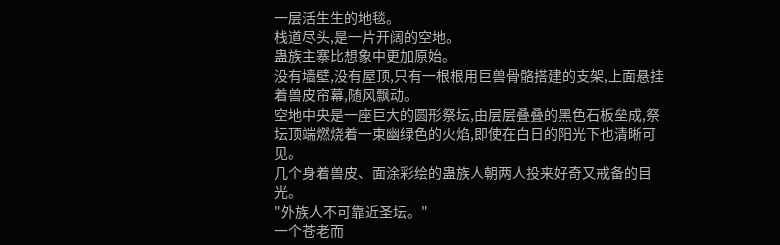一层活生生的地毯。
栈道尽头,是一片开阔的空地。
蛊族主寨比想象中更加原始。
没有墙壁,没有屋顶,只有一根根用巨兽骨骼搭建的支架,上面悬挂着兽皮帘幕,随风飘动。
空地中央是一座巨大的圆形祭坛,由层层叠叠的黑色石板垒成,祭坛顶端燃烧着一束幽绿色的火焰,即使在白日的阳光下也清晰可见。
几个身着兽皮、面涂彩绘的蛊族人朝两人投来好奇又戒备的目光。
"外族人不可靠近圣坛。"
一个苍老而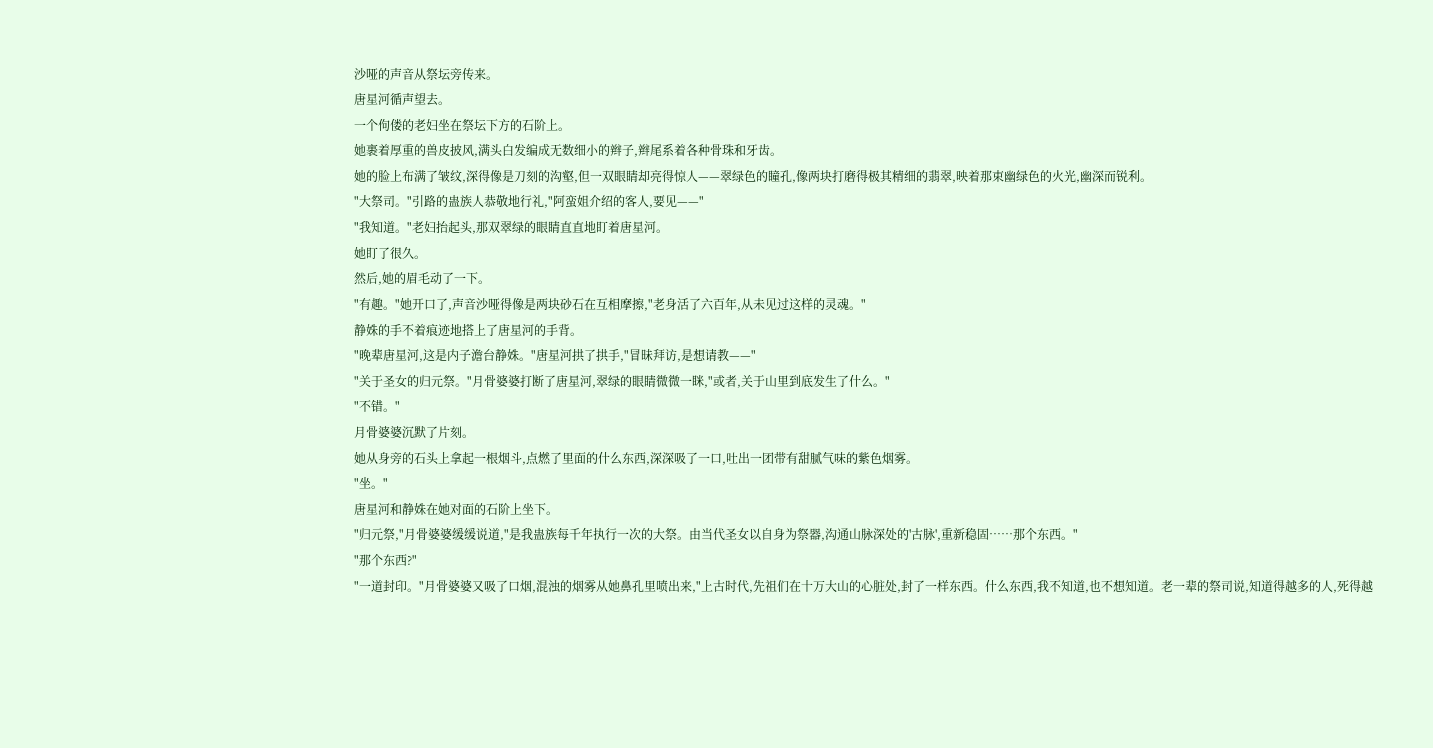沙哑的声音从祭坛旁传来。
唐星河循声望去。
一个佝偻的老妇坐在祭坛下方的石阶上。
她裹着厚重的兽皮披风,满头白发编成无数细小的辫子,辫尾系着各种骨珠和牙齿。
她的脸上布满了皱纹,深得像是刀刻的沟壑,但一双眼睛却亮得惊人——翠绿色的瞳孔,像两块打磨得极其精细的翡翠,映着那束幽绿色的火光,幽深而锐利。
"大祭司。"引路的蛊族人恭敬地行礼,"阿蛮姐介绍的客人,要见——"
"我知道。"老妇抬起头,那双翠绿的眼睛直直地盯着唐星河。
她盯了很久。
然后,她的眉毛动了一下。
"有趣。"她开口了,声音沙哑得像是两块砂石在互相摩擦,"老身活了六百年,从未见过这样的灵魂。"
静姝的手不着痕迹地搭上了唐星河的手背。
"晚辈唐星河,这是内子澹台静姝。"唐星河拱了拱手,"冒昧拜访,是想请教——"
"关于圣女的归元祭。"月骨婆婆打断了唐星河,翠绿的眼睛微微一眯,"或者,关于山里到底发生了什么。"
"不错。"
月骨婆婆沉默了片刻。
她从身旁的石头上拿起一根烟斗,点燃了里面的什么东西,深深吸了一口,吐出一团带有甜腻气味的紫色烟雾。
"坐。"
唐星河和静姝在她对面的石阶上坐下。
"归元祭,"月骨婆婆缓缓说道,"是我蛊族每千年执行一次的大祭。由当代圣女以自身为祭器,沟通山脉深处的'古脉',重新稳固……那个东西。"
"那个东西?"
"一道封印。"月骨婆婆又吸了口烟,混浊的烟雾从她鼻孔里喷出来,"上古时代,先祖们在十万大山的心脏处,封了一样东西。什么东西,我不知道,也不想知道。老一辈的祭司说,知道得越多的人,死得越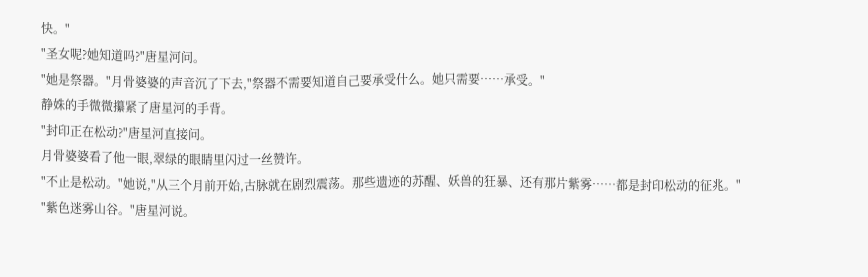快。"
"圣女呢?她知道吗?"唐星河问。
"她是祭器。"月骨婆婆的声音沉了下去,"祭器不需要知道自己要承受什么。她只需要……承受。"
静姝的手微微攥紧了唐星河的手背。
"封印正在松动?"唐星河直接问。
月骨婆婆看了他一眼,翠绿的眼睛里闪过一丝赞许。
"不止是松动。"她说,"从三个月前开始,古脉就在剧烈震荡。那些遗迹的苏醒、妖兽的狂暴、还有那片紫雾……都是封印松动的征兆。"
"紫色迷雾山谷。"唐星河说。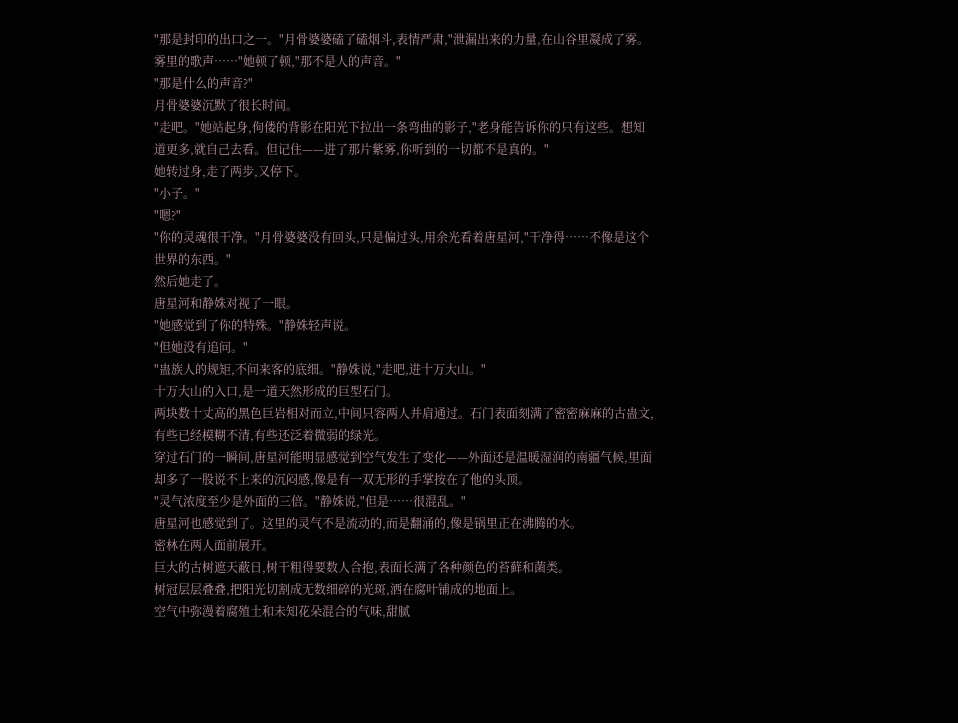"那是封印的出口之一。"月骨婆婆磕了磕烟斗,表情严肃,"泄漏出来的力量,在山谷里凝成了雾。雾里的歌声……"她顿了顿,"那不是人的声音。"
"那是什么的声音?"
月骨婆婆沉默了很长时间。
"走吧。"她站起身,佝偻的背影在阳光下拉出一条弯曲的影子,"老身能告诉你的只有这些。想知道更多,就自己去看。但记住——进了那片紫雾,你听到的一切都不是真的。"
她转过身,走了两步,又停下。
"小子。"
"嗯?"
"你的灵魂很干净。"月骨婆婆没有回头,只是偏过头,用余光看着唐星河,"干净得……不像是这个世界的东西。"
然后她走了。
唐星河和静姝对视了一眼。
"她感觉到了你的特殊。"静姝轻声说。
"但她没有追问。"
"蛊族人的规矩,不问来客的底细。"静姝说,"走吧,进十万大山。"
十万大山的入口,是一道天然形成的巨型石门。
两块数十丈高的黑色巨岩相对而立,中间只容两人并肩通过。石门表面刻满了密密麻麻的古蛊文,有些已经模糊不清,有些还泛着微弱的绿光。
穿过石门的一瞬间,唐星河能明显感觉到空气发生了变化——外面还是温暖湿润的南疆气候,里面却多了一股说不上来的沉闷感,像是有一双无形的手掌按在了他的头顶。
"灵气浓度至少是外面的三倍。"静姝说,"但是……很混乱。"
唐星河也感觉到了。这里的灵气不是流动的,而是翻涌的,像是锅里正在沸腾的水。
密林在两人面前展开。
巨大的古树遮天蔽日,树干粗得要数人合抱,表面长满了各种颜色的苔藓和菌类。
树冠层层叠叠,把阳光切割成无数细碎的光斑,洒在腐叶铺成的地面上。
空气中弥漫着腐殖土和未知花朵混合的气味,甜腻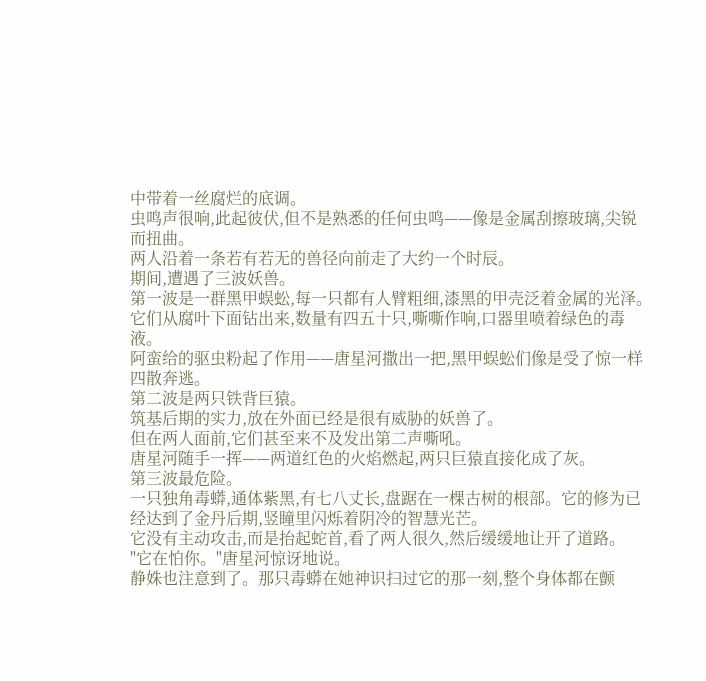中带着一丝腐烂的底调。
虫鸣声很响,此起彼伏,但不是熟悉的任何虫鸣——像是金属刮擦玻璃,尖锐而扭曲。
两人沿着一条若有若无的兽径向前走了大约一个时辰。
期间,遭遇了三波妖兽。
第一波是一群黑甲蜈蚣,每一只都有人臂粗细,漆黑的甲壳泛着金属的光泽。
它们从腐叶下面钻出来,数量有四五十只,嘶嘶作响,口器里喷着绿色的毒液。
阿蛮给的驱虫粉起了作用——唐星河撒出一把,黑甲蜈蚣们像是受了惊一样四散奔逃。
第二波是两只铁背巨猿。
筑基后期的实力,放在外面已经是很有威胁的妖兽了。
但在两人面前,它们甚至来不及发出第二声嘶吼。
唐星河随手一挥——两道红色的火焰燃起,两只巨猿直接化成了灰。
第三波最危险。
一只独角毒蟒,通体紫黑,有七八丈长,盘踞在一棵古树的根部。它的修为已经达到了金丹后期,竖瞳里闪烁着阴冷的智慧光芒。
它没有主动攻击,而是抬起蛇首,看了两人很久,然后缓缓地让开了道路。
"它在怕你。"唐星河惊讶地说。
静姝也注意到了。那只毒蟒在她神识扫过它的那一刻,整个身体都在颤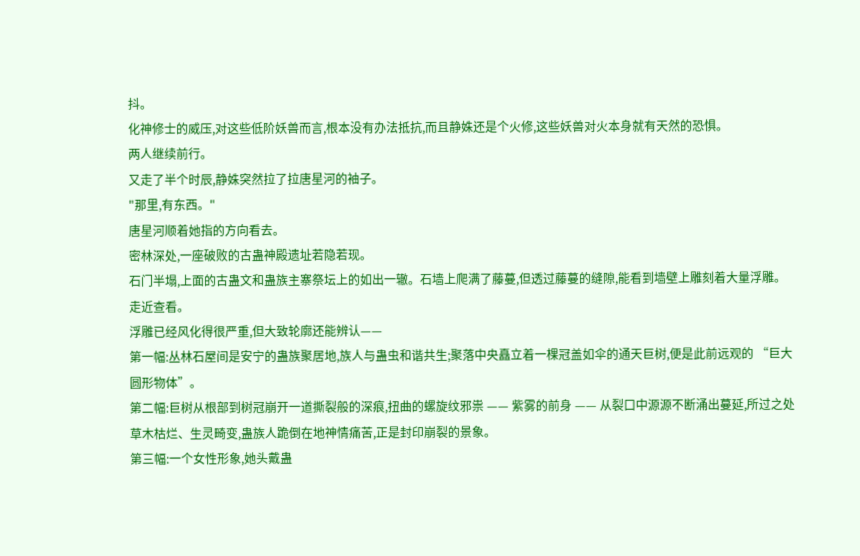抖。
化神修士的威压,对这些低阶妖兽而言,根本没有办法抵抗,而且静姝还是个火修,这些妖兽对火本身就有天然的恐惧。
两人继续前行。
又走了半个时辰,静姝突然拉了拉唐星河的袖子。
"那里,有东西。"
唐星河顺着她指的方向看去。
密林深处,一座破败的古蛊神殿遗址若隐若现。
石门半塌,上面的古蛊文和蛊族主寨祭坛上的如出一辙。石墙上爬满了藤蔓,但透过藤蔓的缝隙,能看到墙壁上雕刻着大量浮雕。
走近查看。
浮雕已经风化得很严重,但大致轮廓还能辨认——
第一幅:丛林石屋间是安宁的蛊族聚居地,族人与蛊虫和谐共生;聚落中央矗立着一棵冠盖如伞的通天巨树,便是此前远观的 “巨大圆形物体”。
第二幅:巨树从根部到树冠崩开一道撕裂般的深痕,扭曲的螺旋纹邪祟 —— 紫雾的前身 —— 从裂口中源源不断涌出蔓延,所过之处草木枯烂、生灵畸变,蛊族人跪倒在地神情痛苦,正是封印崩裂的景象。
第三幅:一个女性形象,她头戴蛊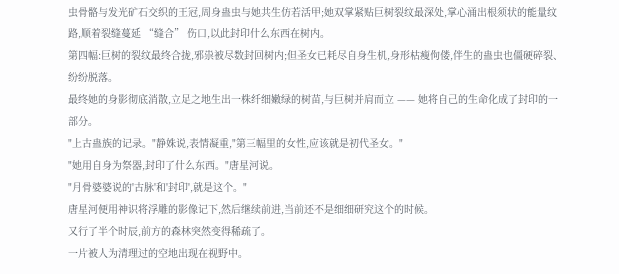虫骨骼与发光矿石交织的王冠,周身蛊虫与她共生仿若活甲;她双掌紧贴巨树裂纹最深处,掌心涌出根须状的能量纹路,顺着裂缝蔓延 “缝合” 伤口,以此封印什么东西在树内。
第四幅:巨树的裂纹最终合拢,邪祟被尽数封回树内;但圣女已耗尽自身生机,身形枯瘦佝偻,伴生的蛊虫也僵硬碎裂、纷纷脱落。
最终她的身影彻底消散,立足之地生出一株纤细嫩绿的树苗,与巨树并肩而立 —— 她将自己的生命化成了封印的一部分。
"上古蛊族的记录。"静姝说,表情凝重,"第三幅里的女性,应该就是初代圣女。"
"她用自身为祭器,封印了什么东西。"唐星河说。
"月骨婆婆说的'古脉'和'封印',就是这个。"
唐星河便用神识将浮雕的影像记下,然后继续前进,当前还不是细细研究这个的时候。
又行了半个时辰,前方的森林突然变得稀疏了。
一片被人为清理过的空地出现在视野中。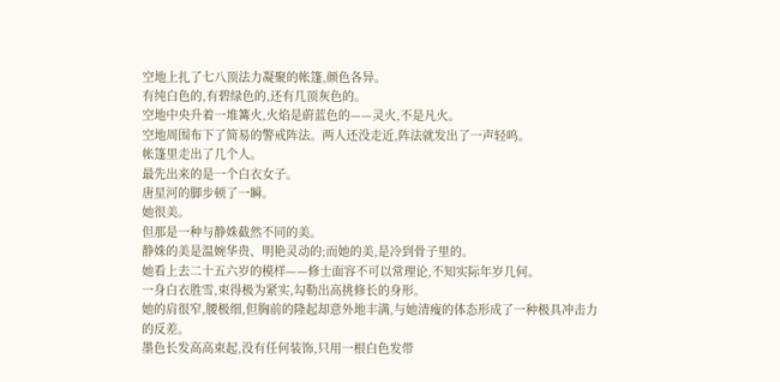空地上扎了七八顶法力凝聚的帐篷,颜色各异。
有纯白色的,有碧绿色的,还有几顶灰色的。
空地中央升着一堆篝火,火焰是蔚蓝色的——灵火,不是凡火。
空地周围布下了简易的警戒阵法。两人还没走近,阵法就发出了一声轻鸣。
帐篷里走出了几个人。
最先出来的是一个白衣女子。
唐星河的脚步顿了一瞬。
她很美。
但那是一种与静姝截然不同的美。
静姝的美是温婉华贵、明艳灵动的;而她的美,是冷到骨子里的。
她看上去二十五六岁的模样——修士面容不可以常理论,不知实际年岁几何。
一身白衣胜雪,束得极为紧实,勾勒出高挑修长的身形。
她的肩很窄,腰极细,但胸前的隆起却意外地丰满,与她清瘦的体态形成了一种极具冲击力的反差。
墨色长发高高束起,没有任何装饰,只用一根白色发带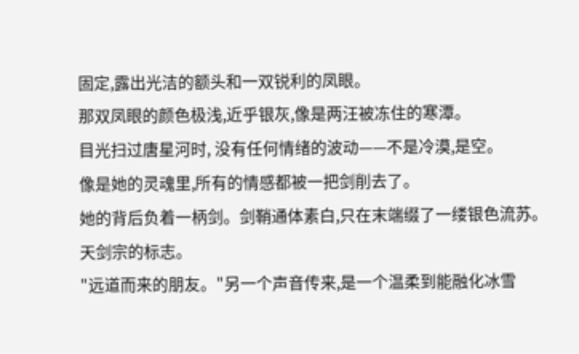固定,露出光洁的额头和一双锐利的凤眼。
那双凤眼的颜色极浅,近乎银灰,像是两汪被冻住的寒潭。
目光扫过唐星河时, 没有任何情绪的波动——不是冷漠,是空。
像是她的灵魂里,所有的情感都被一把剑削去了。
她的背后负着一柄剑。剑鞘通体素白,只在末端缀了一缕银色流苏。
天剑宗的标志。
"远道而来的朋友。"另一个声音传来,是一个温柔到能融化冰雪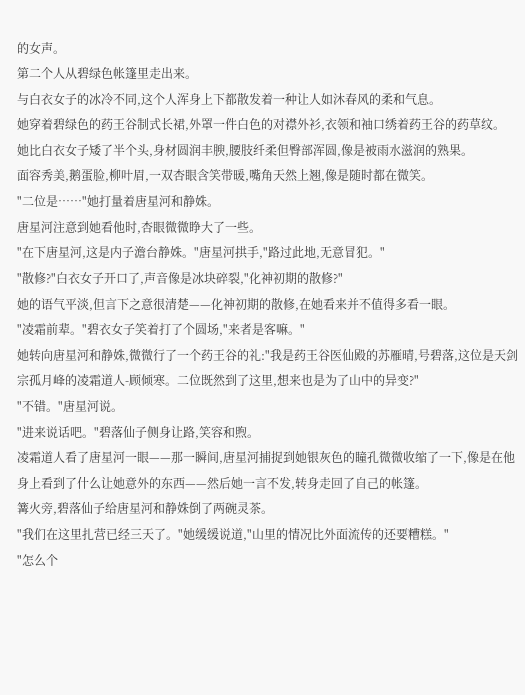的女声。
第二个人从碧绿色帐篷里走出来。
与白衣女子的冰冷不同,这个人浑身上下都散发着一种让人如沐春风的柔和气息。
她穿着碧绿色的药王谷制式长裙,外罩一件白色的对襟外衫,衣领和袖口绣着药王谷的药草纹。
她比白衣女子矮了半个头,身材圆润丰腴,腰肢纤柔但臀部浑圆,像是被雨水滋润的熟果。
面容秀美,鹅蛋脸,柳叶眉,一双杏眼含笑带暖,嘴角天然上翘,像是随时都在微笑。
"二位是……"她打量着唐星河和静姝。
唐星河注意到她看他时,杏眼微微睁大了一些。
"在下唐星河,这是内子澹台静姝。"唐星河拱手,"路过此地,无意冒犯。"
"散修?"白衣女子开口了,声音像是冰块碎裂,"化神初期的散修?"
她的语气平淡,但言下之意很清楚——化神初期的散修,在她看来并不值得多看一眼。
"凌霜前辈。"碧衣女子笑着打了个圆场,"来者是客嘛。"
她转向唐星河和静姝,微微行了一个药王谷的礼:"我是药王谷医仙殿的苏雁晴,号碧落,这位是天剑宗孤月峰的凌霜道人-顾倾寒。二位既然到了这里,想来也是为了山中的异变?"
"不错。"唐星河说。
"进来说话吧。"碧落仙子侧身让路,笑容和煦。
凌霜道人看了唐星河一眼——那一瞬间,唐星河捕捉到她银灰色的瞳孔微微收缩了一下,像是在他身上看到了什么让她意外的东西——然后她一言不发,转身走回了自己的帐篷。
篝火旁,碧落仙子给唐星河和静姝倒了两碗灵茶。
"我们在这里扎营已经三天了。"她缓缓说道,"山里的情况比外面流传的还要糟糕。"
"怎么个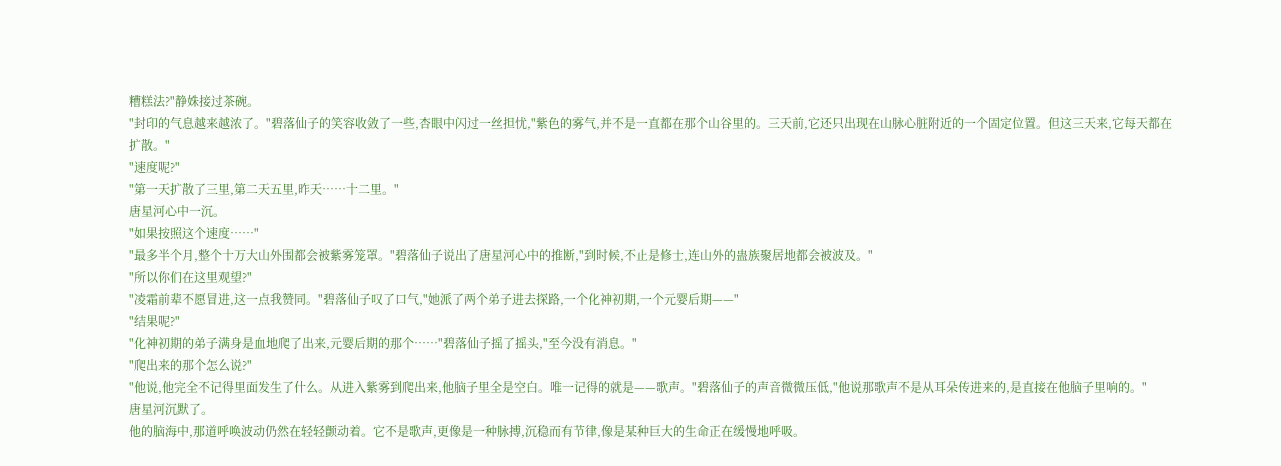糟糕法?"静姝接过茶碗。
"封印的气息越来越浓了。"碧落仙子的笑容收敛了一些,杏眼中闪过一丝担忧,"紫色的雾气,并不是一直都在那个山谷里的。三天前,它还只出现在山脉心脏附近的一个固定位置。但这三天来,它每天都在扩散。"
"速度呢?"
"第一天扩散了三里,第二天五里,昨天……十二里。"
唐星河心中一沉。
"如果按照这个速度……"
"最多半个月,整个十万大山外围都会被紫雾笼罩。"碧落仙子说出了唐星河心中的推断,"到时候,不止是修士,连山外的蛊族聚居地都会被波及。"
"所以你们在这里观望?"
"凌霜前辈不愿冒进,这一点我赞同。"碧落仙子叹了口气,"她派了两个弟子进去探路,一个化神初期,一个元婴后期——"
"结果呢?"
"化神初期的弟子满身是血地爬了出来,元婴后期的那个……"碧落仙子摇了摇头,"至今没有消息。"
"爬出来的那个怎么说?"
"他说,他完全不记得里面发生了什么。从进入紫雾到爬出来,他脑子里全是空白。唯一记得的就是——歌声。"碧落仙子的声音微微压低,"他说那歌声不是从耳朵传进来的,是直接在他脑子里响的。"
唐星河沉默了。
他的脑海中,那道呼唤波动仍然在轻轻颤动着。它不是歌声,更像是一种脉搏,沉稳而有节律,像是某种巨大的生命正在缓慢地呼吸。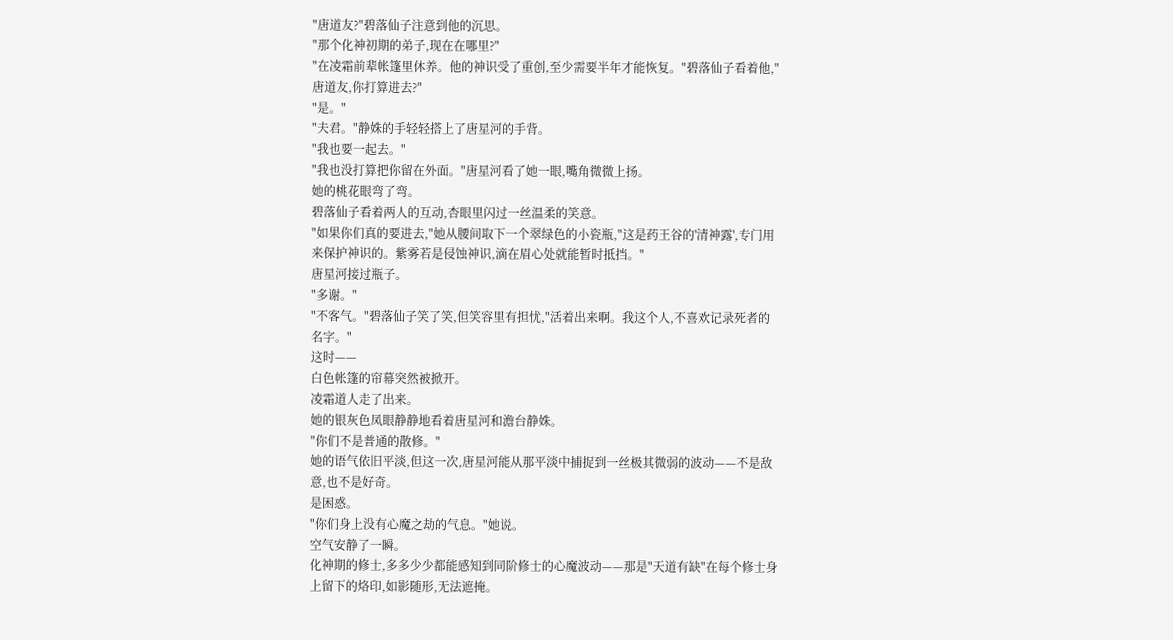"唐道友?"碧落仙子注意到他的沉思。
"那个化神初期的弟子,现在在哪里?"
"在凌霜前辈帐篷里休养。他的神识受了重创,至少需要半年才能恢复。"碧落仙子看着他,"唐道友,你打算进去?"
"是。"
"夫君。"静姝的手轻轻搭上了唐星河的手背。
"我也要一起去。"
"我也没打算把你留在外面。"唐星河看了她一眼,嘴角微微上扬。
她的桃花眼弯了弯。
碧落仙子看着两人的互动,杏眼里闪过一丝温柔的笑意。
"如果你们真的要进去,"她从腰间取下一个翠绿色的小瓷瓶,"这是药王谷的'清神露',专门用来保护神识的。紫雾若是侵蚀神识,滴在眉心处就能暂时抵挡。"
唐星河接过瓶子。
"多谢。"
"不客气。"碧落仙子笑了笑,但笑容里有担忧,"活着出来啊。我这个人,不喜欢记录死者的名字。"
这时——
白色帐篷的帘幕突然被掀开。
凌霜道人走了出来。
她的银灰色凤眼静静地看着唐星河和澹台静姝。
"你们不是普通的散修。"
她的语气依旧平淡,但这一次,唐星河能从那平淡中捕捉到一丝极其微弱的波动——不是敌意,也不是好奇。
是困惑。
"你们身上没有心魔之劫的气息。"她说。
空气安静了一瞬。
化神期的修士,多多少少都能感知到同阶修士的心魔波动——那是"天道有缺"在每个修士身上留下的烙印,如影随形,无法遮掩。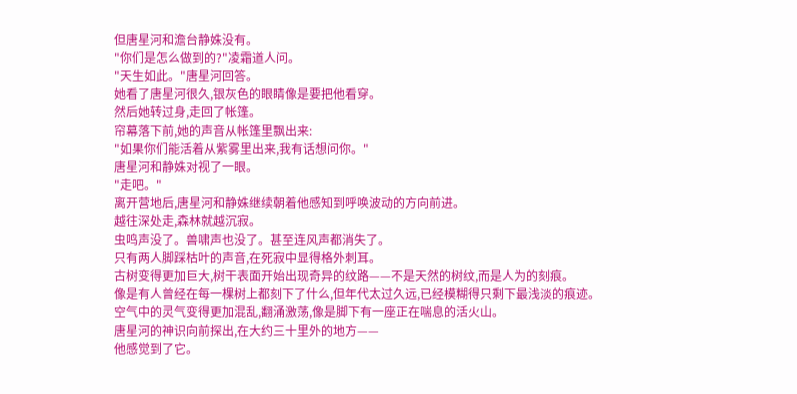但唐星河和澹台静姝没有。
"你们是怎么做到的?"凌霜道人问。
"天生如此。"唐星河回答。
她看了唐星河很久,银灰色的眼睛像是要把他看穿。
然后她转过身,走回了帐篷。
帘幕落下前,她的声音从帐篷里飘出来:
"如果你们能活着从紫雾里出来,我有话想问你。"
唐星河和静姝对视了一眼。
"走吧。"
离开营地后,唐星河和静姝继续朝着他感知到呼唤波动的方向前进。
越往深处走,森林就越沉寂。
虫鸣声没了。兽啸声也没了。甚至连风声都消失了。
只有两人脚踩枯叶的声音,在死寂中显得格外刺耳。
古树变得更加巨大,树干表面开始出现奇异的纹路——不是天然的树纹,而是人为的刻痕。
像是有人曾经在每一棵树上都刻下了什么,但年代太过久远,已经模糊得只剩下最浅淡的痕迹。
空气中的灵气变得更加混乱,翻涌激荡,像是脚下有一座正在喘息的活火山。
唐星河的神识向前探出,在大约三十里外的地方——
他感觉到了它。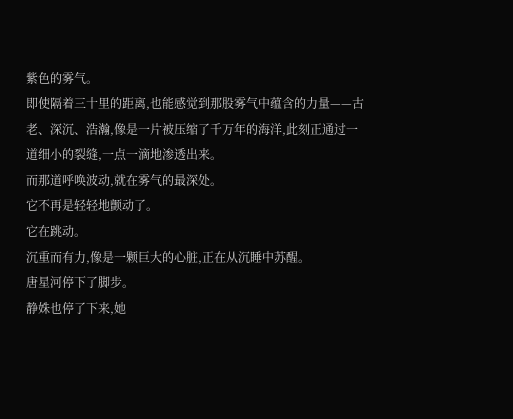紫色的雾气。
即使隔着三十里的距离,也能感觉到那股雾气中蕴含的力量——古老、深沉、浩瀚,像是一片被压缩了千万年的海洋,此刻正通过一道细小的裂缝,一点一滴地渗透出来。
而那道呼唤波动,就在雾气的最深处。
它不再是轻轻地颤动了。
它在跳动。
沉重而有力,像是一颗巨大的心脏,正在从沉睡中苏醒。
唐星河停下了脚步。
静姝也停了下来,她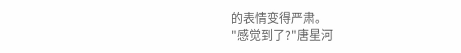的表情变得严肃。
"感觉到了?"唐星河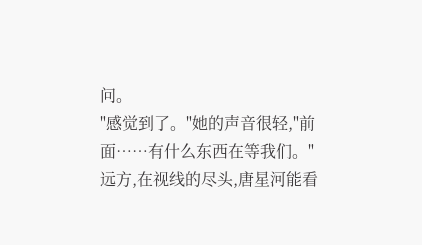问。
"感觉到了。"她的声音很轻,"前面……有什么东西在等我们。"
远方,在视线的尽头,唐星河能看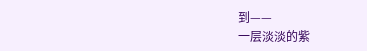到——
一层淡淡的紫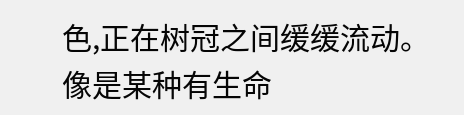色,正在树冠之间缓缓流动。
像是某种有生命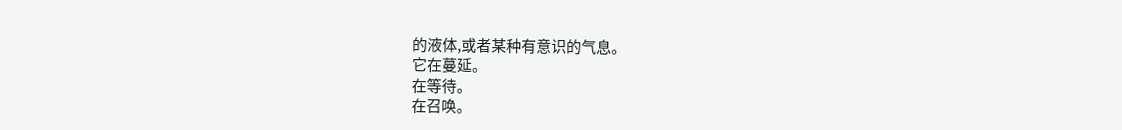的液体,或者某种有意识的气息。
它在蔓延。
在等待。
在召唤。